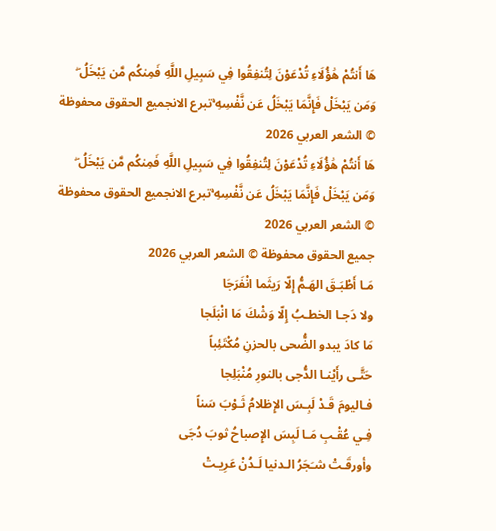هَا أَنتُمْ هَٰؤُلَاءِ تُدْعَوْنَ لِتُنفِقُوا فِي سَبِيلِ اللَّهِ فَمِنكُم مَّن يَبْخَلُ ۖ وَمَن يَبْخَلْ فَإِنَّمَا يَبْخَلُ عَن نَّفْسِهِ ۚتبرع الانجميع الحقوق محفوظة © الشعر العربي 2026
هَا أَنتُمْ هَٰؤُلَاءِ تُدْعَوْنَ لِتُنفِقُوا فِي سَبِيلِ اللَّهِ فَمِنكُم مَّن يَبْخَلُ ۖ وَمَن يَبْخَلْ فَإِنَّمَا يَبْخَلُ عَن نَّفْسِهِ ۚتبرع الانجميع الحقوق محفوظة © الشعر العربي 2026
جميع الحقوق محفوظة © الشعر العربي 2026
مَـا أَطْبَـقَ الهَـمُّ إِلّا رَيثَما انْفَرَجَا
ولا دَجـا الخطـبُ إِلّا وَشْكَ مَا انْبَلَجا
مَا كادَ يبدو الضُّحى بالحزنِ مُكْتَئِباً
حَتَّـى رأَيْنـا الدُّجى بالنورِ مُنْبَلِجا
فـاليومَ قَـدْ لَبِـسَ الإِظلامُ ثَـوْبَ سَناً
فِـي عُقْـبِ مَـا لَبِسَ الإِصباحُ ثوبَ دُجَى
وأورقَـتْ شـَجَرُ الـدنيا لَـدُنْ عَرِيـتْ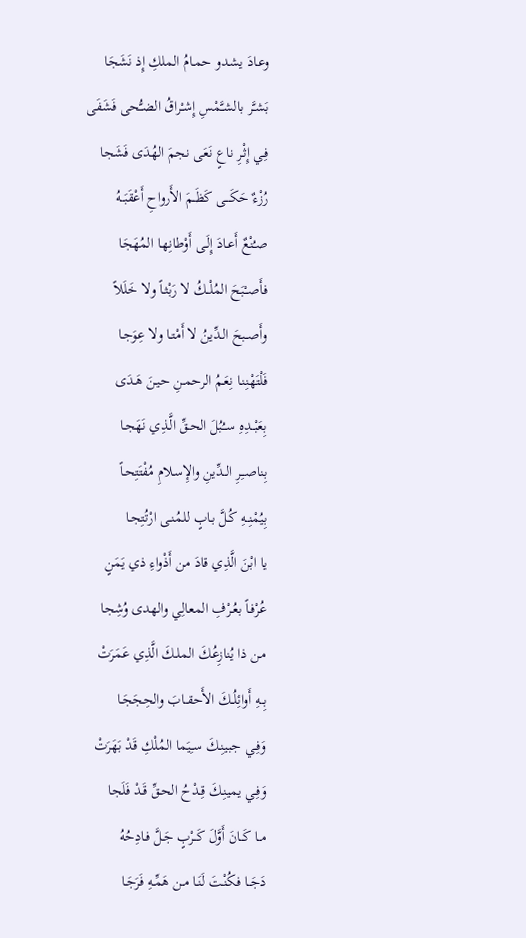وعـادَ يشـدو حمـامُ الملكِ إِذ نَشَجَا
بَشـَّر بالشـَّمْسِ إِشـْراقُ الضـُّحى فَشَفَى
فِـي إِثْـرِ ناعٍ نَعَى نجمَ الهُدَى فَشَجا
رُزْءٌ حَكَـــى كَظَــمَ الأَرواحِ أَعْقَبَــهُ
صـُنْعٌ أَعـادَ إِلَـى أَوْطانِهـا المُهَجَا
فأَصــْبَحَ المُلْــكُ لا رَبْثـاً ولا خَلَلاً
وأَصــبحَ الـدِّينُ لا أَمْتـا ولا عِوَجـا
فَلْتَهْنِنـا نِعَـمُ الرحمـنِ حيـنَ هَـدَى
بِعَبْــدِهِ ســُبُلَ الحـقِّ الَّـذِي نَهَجـا
بِناصــِرِ الــدِّينِ والإِسـلامِ مُفْتَتِحـاً
بِيُمْنِــهِ كُـلَّ بـابٍ للمُنـى ارْتُتِجـا
يا ابْنَ الَّذِي قادَ من أَذْواءِ ذي يَمَنٍ
عُرْفـاً بعُـرْفِ المعالِي والهدى وُشِجا
مـن ذا يُنازِعُـكَ الملـكَ الَّذِي عَمَرَتْ
بِــهِ أَوائِلُــكَ الأَحقــابَ والحِجَجَـا
وَفِـي جبينِـكَ سـِيَما المُلْكِ قَدْ بَهَرَتْ
وَفِـي يمينِـكَ قِـدْحُ الحـقِّ قَـدْ فَلَجا
مــا كَــانَ أَوَّلَ كَــرْبٍ جَـلَّ فـادِحُهُ
دَجَــا فكُنْـتَ لَنَـا مـن هَمِّـهِ فَرَجَـا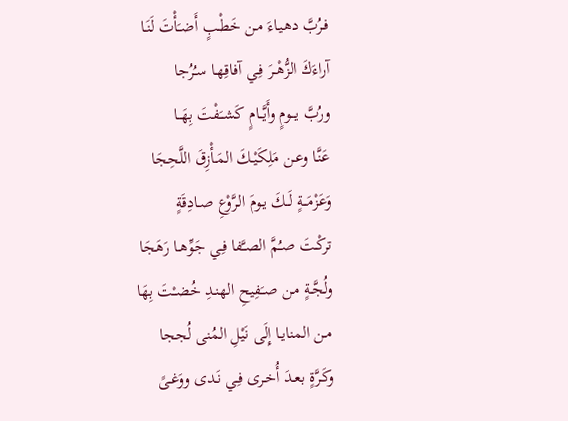فـرُبَّ دهيـاءَ مـن خَطْـبٍ أَضـَأْتَ لَنَـا
آراءَكَ الزُّهْــرَ فِـي آفاقِهـا سـُرُجا
ورُبَّ يـــومٍ وأَيَّــامٍ كَشــَفْتَ بِهَــا
عَنَّـا وعـن مَلِكَيْـكَ المَـأْزِقَ اللَّحِجَا
وَعَزْمَــةٍ لَــكَ يـومَ الـرَّوْعِ صـادِقَةٍ
تركْـتَ صـُمَّ الصـَّفا فِـي جَوِّهـا رَهَجَا
ولُجَّـةٍ مـن صـَفِيحِ الهنـدِ خُضـْتَ بِهَا
مـن المنايـا إِلَى نَيْلِ المُنى لُججا
وكَـرَّةٍ بعـدَ أُخـرى فِـي نَـدى ووَغـىً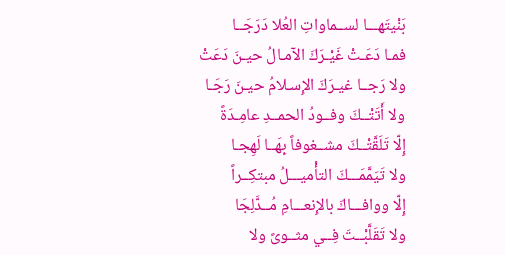بَنْيتَهـــا لســماواتِ العُلا دَرَجَــا
فمـا دَعَـتْ غَيْـرَكَ الآمـالُ حيـنَ دَعَتْ
ولا رَجــا غيـرَكَ الإِسـلامُ حيـنَ رَجَـا
ولا أَتَتْــكَ وفــودُ الحمــدِ عامِـدَةً
إِلّا تَلَقَّتْــكَ مشــغوفاً بِهَــا لَهِجـا
ولا تَيَمَّمَـــكَ التأْميـــلُ مبتكِــراً
إِلّا ووافـــاكَ بالإِنعـــامِ مُــدَّلِجَا
ولا تَقَلَّبْــتَ فِــي مثــوىً ولا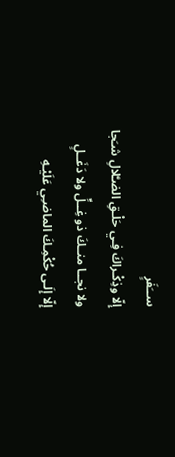ســَفَرٍ
إِلّا وذِكْـراكَ فِـي حَلْـقِ الضـَّلالِ شـَجا
ولا نجــا منــكَ ذو غِــلٍّ ولا دَغَــلٍ
إِلّا إِلَـى حُكْمِـكَ الماضـِي عَلَيْـهِ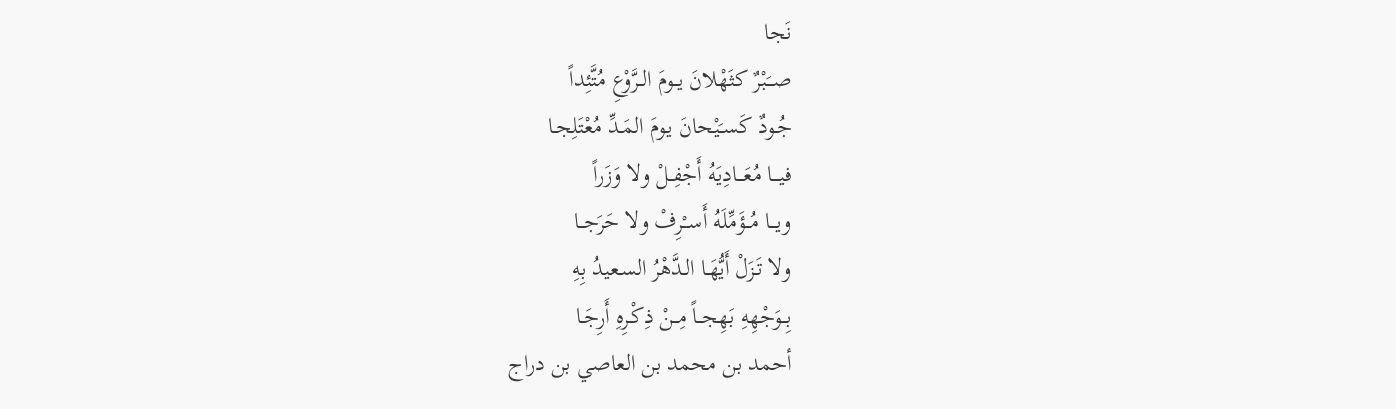نَجا
صــَبْرٌ كثَهْلانَ يــومَ الــرَّوْعِ مُتَّئِداً
جُـودٌ كَسـَيْحانَ يـومَ المَـدِّ مُعْتَلِجـا
فيـــا مُعَـــادِيَهُ أَجْفِــلْ ولا وَزَراً
ويـــا مُــؤَمِّلَهُ أَســْرِفْ ولا حَرَجــا
ولا تَـزَلْ أَيُّهَـا الـدَّهْرُ السـعيدُ بِهِ
بِــوَجْهِهِ بَهِجــاً مِــنْ ذِكْـرِهِ أَرِجَـا
أحمد بن محمد بن العاصي بن دراج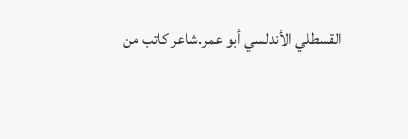القسطلي الأندلسي أبو عمر.شاعر كاتب من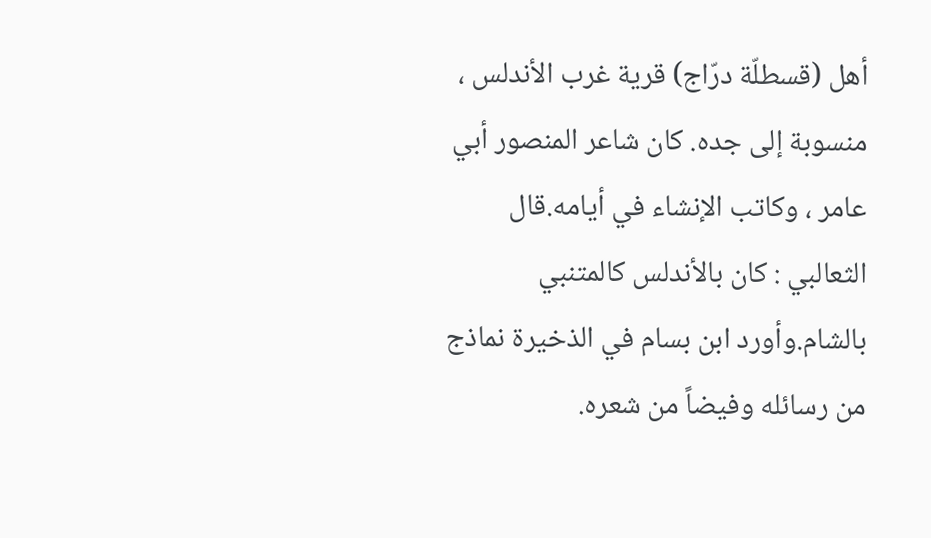أهل (قسطلّة درّاج) قرية غرب الأندلس ، منسوبة إلى جده. كان شاعر المنصور أبي عامر ، وكاتب الإنشاء في أيامه.قال الثعالبي : كان بالأندلس كالمتنبي بالشام.وأورد ابن بسام في الذخيرة نماذج من رسائله وفيضاً من شعره.